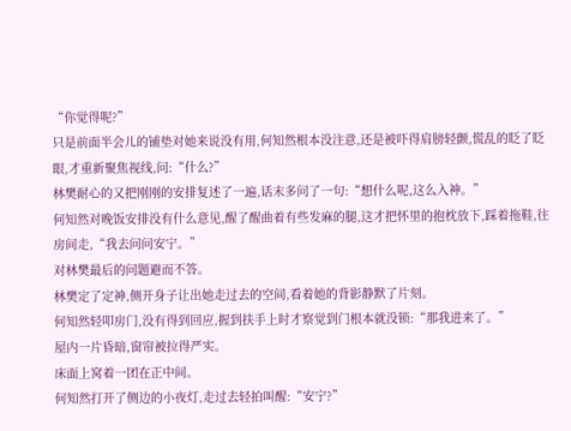“你觉得呢?”
只是前面半会儿的铺垫对她来说没有用,何知然根本没注意,还是被吓得肩膀轻颤,慌乱的眨了眨眼,才重新聚焦视线,问:“什么?”
林樊耐心的又把刚刚的安排复述了一遍,话末多问了一句:“想什么呢,这么入神。”
何知然对晚饭安排没有什么意见,醒了醒曲着有些发麻的腿,这才把怀里的抱枕放下,踩着拖鞋,往房间走,“我去问问安宁。”
对林樊最后的问题避而不答。
林樊定了定神,侧开身子让出她走过去的空间,看着她的背影静默了片刻。
何知然轻叩房门,没有得到回应,握到扶手上时才察觉到门根本就没锁:“那我进来了。”
屋内一片昏暗,窗帘被拉得严实。
床面上窝着一团在正中间。
何知然打开了侧边的小夜灯,走过去轻拍叫醒:“安宁?”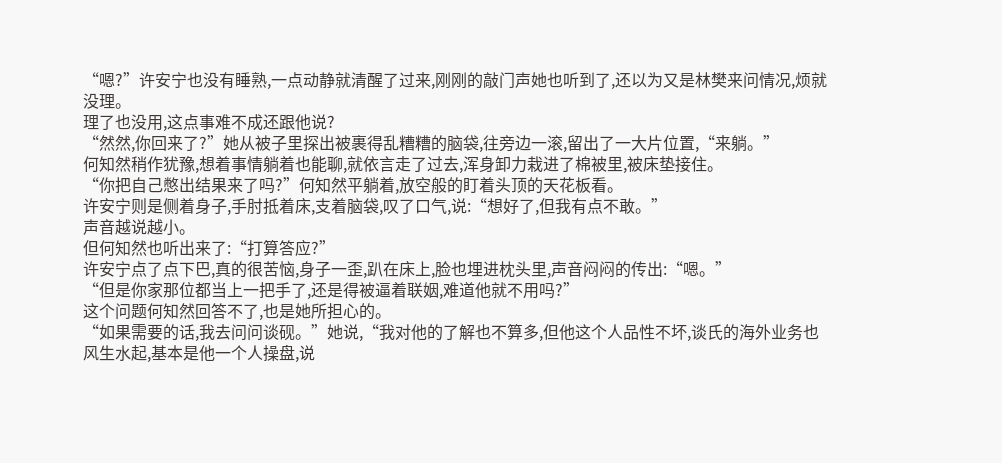“嗯?”许安宁也没有睡熟,一点动静就清醒了过来,刚刚的敲门声她也听到了,还以为又是林樊来问情况,烦就没理。
理了也没用,这点事难不成还跟他说?
“然然,你回来了?”她从被子里探出被裹得乱糟糟的脑袋,往旁边一滚,留出了一大片位置,“来躺。”
何知然稍作犹豫,想着事情躺着也能聊,就依言走了过去,浑身卸力栽进了棉被里,被床垫接住。
“你把自己憋出结果来了吗?”何知然平躺着,放空般的盯着头顶的天花板看。
许安宁则是侧着身子,手肘抵着床,支着脑袋,叹了口气,说:“想好了,但我有点不敢。”
声音越说越小。
但何知然也听出来了:“打算答应?”
许安宁点了点下巴,真的很苦恼,身子一歪,趴在床上,脸也埋进枕头里,声音闷闷的传出:“嗯。”
“但是你家那位都当上一把手了,还是得被逼着联姻,难道他就不用吗?”
这个问题何知然回答不了,也是她所担心的。
“如果需要的话,我去问问谈砚。”她说,“我对他的了解也不算多,但他这个人品性不坏,谈氏的海外业务也风生水起,基本是他一个人操盘,说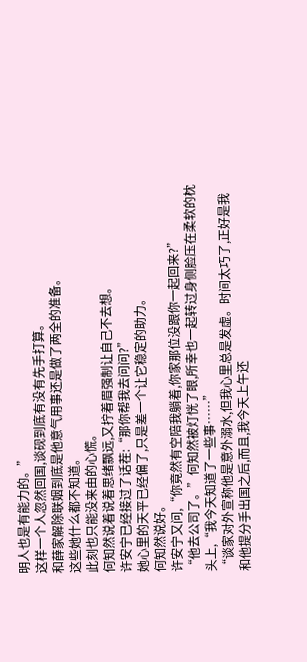明人也是有能力的。”
这样一个人忽然回国,谈砚到底有没有先手打算。
和薛家解除联姻到底是他意气用事还是做了两全的准备。
这些她什么都不知道。
此刻也只能没来由的心慌。
何知然说着说着思绪飘远,又拧着眉强制让自己不去想。
许安宁已经接过了话茬:“那你帮我去问问?”
她心里的天平已经偏了,只是差一个让它稳定的助力。
何知然说好。
许安宁又问,“你竟然有空陪我躺着,你家那位没跟你一起回来?”
“他去公司了。”何知然被灯恍了眼,所幸也一起转过身侧脸压在柔软的枕头上,“我今天知道了一些事……”
“谈家对外宣称他是意外溺水,但我心里总是发虚。时间太巧了,正好是我和他提分手出国之后,而且,我今天上午还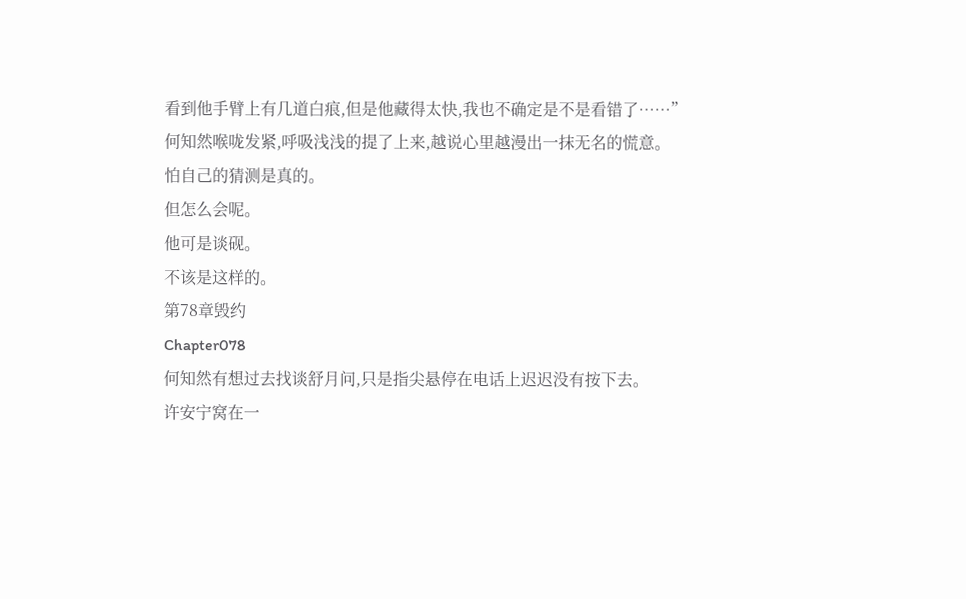看到他手臂上有几道白痕,但是他藏得太快,我也不确定是不是看错了……”
何知然喉咙发紧,呼吸浅浅的提了上来,越说心里越漫出一抹无名的慌意。
怕自己的猜测是真的。
但怎么会呢。
他可是谈砚。
不该是这样的。
第78章毁约
Chapter078
何知然有想过去找谈舒月问,只是指尖悬停在电话上迟迟没有按下去。
许安宁窝在一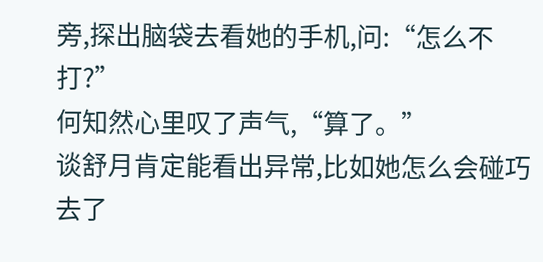旁,探出脑袋去看她的手机,问:“怎么不打?”
何知然心里叹了声气,“算了。”
谈舒月肯定能看出异常,比如她怎么会碰巧去了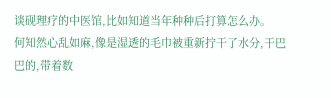谈砚理疗的中医馆,比如知道当年种种后打算怎么办。
何知然心乱如麻,像是湿透的毛巾被重新拧干了水分,干巴巴的,带着数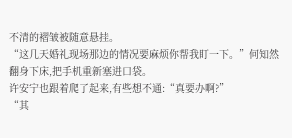不清的褶皱被随意悬挂。
“这几天婚礼现场那边的情况要麻烦你帮我盯一下。”何知然翻身下床,把手机重新塞进口袋。
许安宁也跟着爬了起来,有些想不通:“真要办啊?”
“其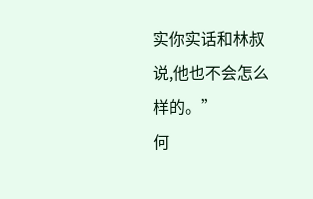实你实话和林叔说,他也不会怎么样的。”
何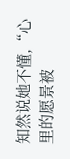知然说她不懂,“心里的愿景被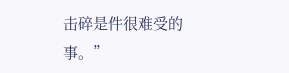击碎是件很难受的事。”